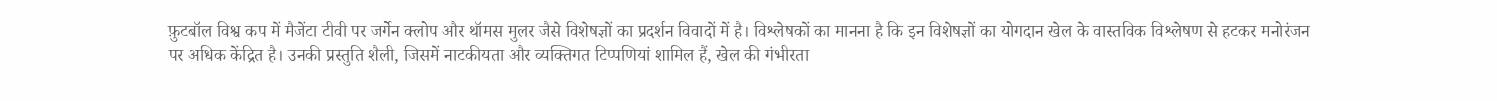फ़ुटबॉल विश्व कप में मैजेंटा टीवी पर जर्गेन क्लोप और थॉमस मुलर जैसे विशेषज्ञों का प्रदर्शन विवादों में है। विश्लेषकों का मानना है कि इन विशेषज्ञों का योगदान खेल के वास्तविक विश्लेषण से हटकर मनोरंजन पर अधिक केंद्रित है। उनकी प्रस्तुति शैली, जिसमें नाटकीयता और व्यक्तिगत टिप्पणियां शामिल हैं, खेल की गंभीरता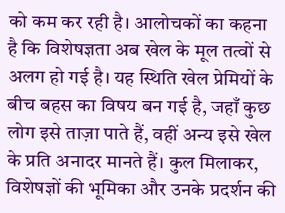को कम कर रही है। आलोचकों का कहना है कि विशेषज्ञता अब खेल के मूल तत्वों से अलग हो गई है। यह स्थिति खेल प्रेमियों के बीच बहस का विषय बन गई है, जहाँ कुछ लोग इसे ताज़ा पाते हैं, वहीं अन्य इसे खेल के प्रति अनादर मानते हैं। कुल मिलाकर, विशेषज्ञों की भूमिका और उनके प्रदर्शन की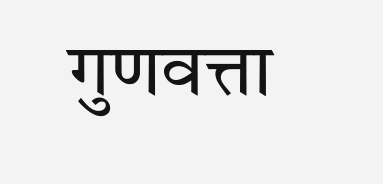गुणवत्ता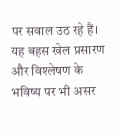पर सवाल उठ रहे हैं। यह बहस खेल प्रसारण और विश्लेषण के भविष्य पर भी असर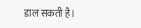डाल सकती है।